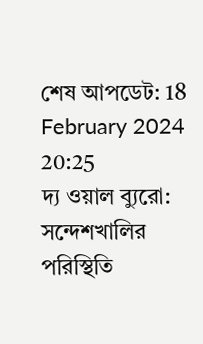শেষ আপডেট: 18 February 2024 20:25
দ্য ওয়াল ব্যুরো: সন্দেশখালির পরিস্থিতি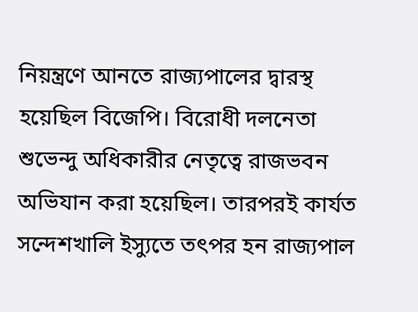নিয়ন্ত্রণে আনতে রাজ্যপালের দ্বারস্থ হয়েছিল বিজেপি। বিরোধী দলনেতা শুভেন্দু অধিকারীর নেতৃত্বে রাজভবন অভিযান করা হয়েছিল। তারপরই কার্যত সন্দেশখালি ইস্যুতে তৎপর হন রাজ্যপাল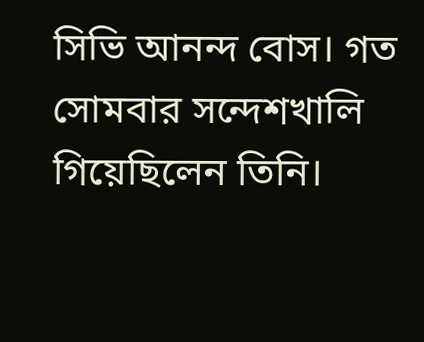সিভি আনন্দ বোস। গত সোমবার সন্দেশখালি গিয়েছিলেন তিনি।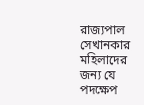রাজ্যপাল সেখানকার মহিলাদের জন্য যে পদক্ষেপ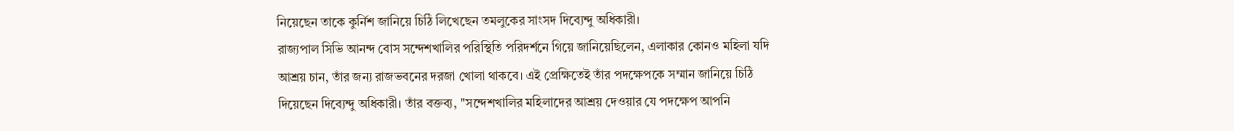নিয়েছেন তাকে কুর্নিশ জানিয়ে চিঠি লিখেছেন তমলুকের সাংসদ দিব্যেন্দু অধিকারী।
রাজ্যপাল সিভি আনন্দ বোস সন্দেশখালির পরিস্থিতি পরিদর্শনে গিয়ে জানিয়েছিলেন, এলাকার কোনও মহিলা যদি আশ্রয় চান, তাঁর জন্য রাজভবনের দরজা খোলা থাকবে। এই প্রেক্ষিতেই তাঁর পদক্ষেপকে সম্মান জানিয়ে চিঠি দিয়েছেন দিব্যেন্দু অধিকারী। তাঁর বক্তব্য, ''সন্দেশখালির মহিলাদের আশ্রয় দেওয়ার যে পদক্ষেপ আপনি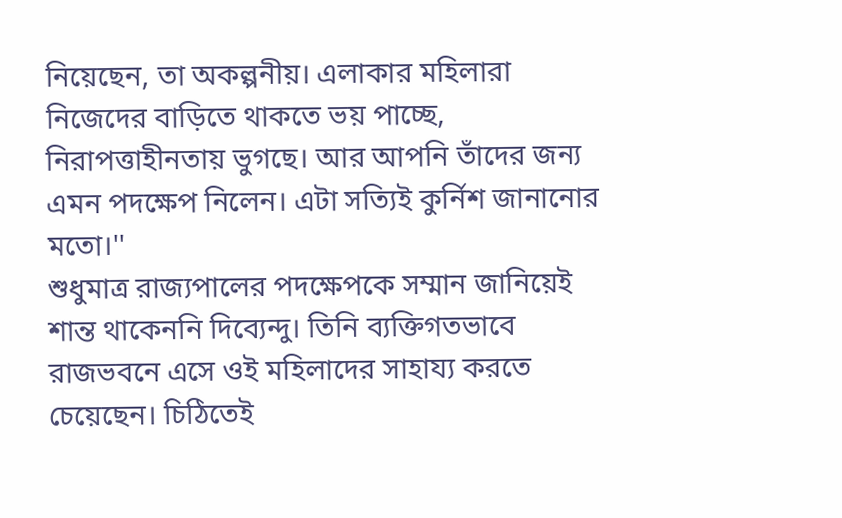নিয়েছেন, তা অকল্পনীয়। এলাকার মহিলারা নিজেদের বাড়িতে থাকতে ভয় পাচ্ছে, নিরাপত্তাহীনতায় ভুগছে। আর আপনি তাঁদের জন্য এমন পদক্ষেপ নিলেন। এটা সত্যিই কুর্নিশ জানানোর মতো।''
শুধুমাত্র রাজ্যপালের পদক্ষেপকে সম্মান জানিয়েই শান্ত থাকেননি দিব্যেন্দু। তিনি ব্যক্তিগতভাবে রাজভবনে এসে ওই মহিলাদের সাহায্য করতে চেয়েছেন। চিঠিতেই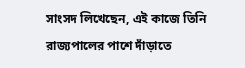সাংসদ লিখেছেন, এই কাজে তিনি রাজ্যপালের পাশে দাঁড়াতে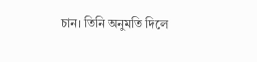চান। তিনি অনুমতি দিলে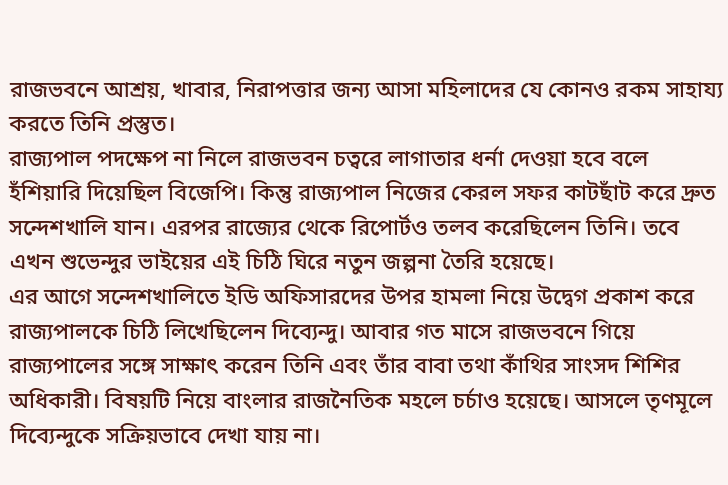রাজভবনে আশ্রয়, খাবার, নিরাপত্তার জন্য আসা মহিলাদের যে কোনও রকম সাহায্য করতে তিনি প্রস্তুত।
রাজ্যপাল পদক্ষেপ না নিলে রাজভবন চত্বরে লাগাতার ধর্না দেওয়া হবে বলে হঁশিয়ারি দিয়েছিল বিজেপি। কিন্তু রাজ্যপাল নিজের কেরল সফর কাটছাঁট করে দ্রুত সন্দেশখালি যান। এরপর রাজ্যের থেকে রিপোর্টও তলব করেছিলেন তিনি। তবে এখন শুভেন্দুর ভাইয়ের এই চিঠি ঘিরে নতুন জল্পনা তৈরি হয়েছে।
এর আগে সন্দেশখালিতে ইডি অফিসারদের উপর হামলা নিয়ে উদ্বেগ প্রকাশ করে রাজ্যপালকে চিঠি লিখেছিলেন দিব্যেন্দু। আবার গত মাসে রাজভবনে গিয়ে রাজ্যপালের সঙ্গে সাক্ষাৎ করেন তিনি এবং তাঁর বাবা তথা কাঁথির সাংসদ শিশির অধিকারী। বিষয়টি নিয়ে বাংলার রাজনৈতিক মহলে চর্চাও হয়েছে। আসলে তৃণমূলে দিব্যেন্দুকে সক্রিয়ভাবে দেখা যায় না।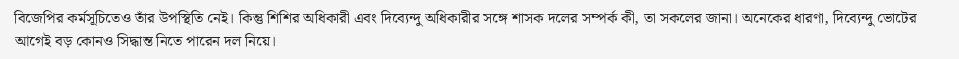বিজেপির কর্মসূচিতেও তাঁর উপস্থিতি নেই। কিন্তু শিশির অধিকারী এবং দিব্যেন্দু অধিকারীর সঙ্গে শাসক দলের সম্পর্ক কী, তা সকলের জানা। অনেকের ধারণা, দিব্যেন্দু ভোটের আগেই বড় কোনও সিদ্ধান্ত নিতে পারেন দল নিয়ে।